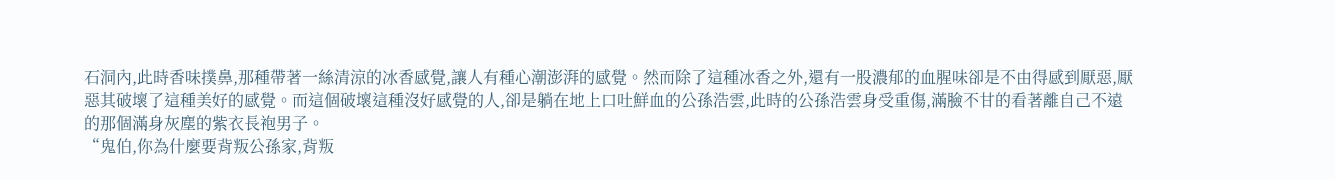石洞內,此時香味撲鼻,那種帶著一絲清涼的冰香感覺,讓人有種心潮澎湃的感覺。然而除了這種冰香之外,還有一股濃郁的血腥味卻是不由得感到厭惡,厭惡其破壞了這種美好的感覺。而這個破壞這種沒好感覺的人,卻是躺在地上口吐鮮血的公孫浩雲,此時的公孫浩雲身受重傷,滿臉不甘的看著離自己不遠的那個滿身灰塵的紫衣長袍男子。
“鬼伯,你為什麼要背叛公孫家,背叛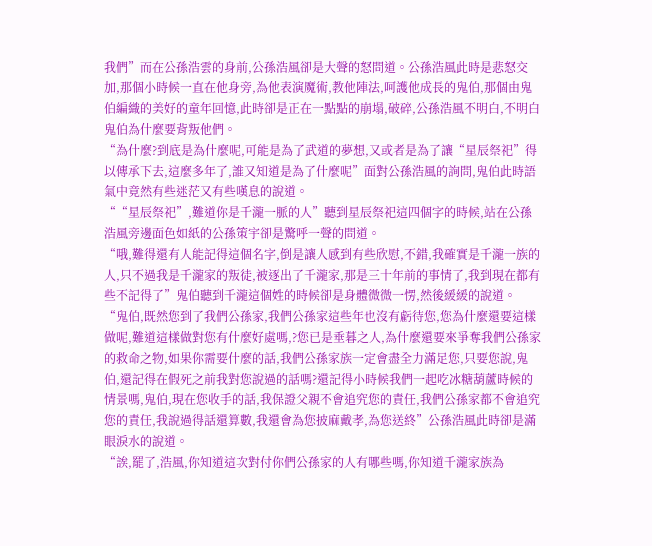我們”而在公孫浩雲的身前,公孫浩風卻是大聲的怒問道。公孫浩風此時是悲怒交加,那個小時候一直在他身旁,為他表演魔術,教他陣法,呵護他成長的鬼伯,那個由鬼伯編織的美好的童年回憶,此時卻是正在一點點的崩塌,破碎,公孫浩風不明白,不明白鬼伯為什麼要背叛他們。
“為什麼?到底是為什麼呢,可能是為了武道的夢想,又或者是為了讓“星辰祭祀”得以傳承下去,這麼多年了,誰又知道是為了什麼呢”面對公孫浩風的詢問,鬼伯此時語氣中竟然有些迷茫又有些嘆息的說道。
““星辰祭祀”,難道你是千瀧一脈的人”聽到星辰祭祀這四個字的時候,站在公孫浩風旁邊面色如紙的公孫策宇卻是驚呼一聲的問道。
“哦,難得還有人能記得這個名字,倒是讓人感到有些欣慰,不錯,我確實是千瀧一族的人,只不過我是千瀧家的叛徒,被逐出了千瀧家,那是三十年前的事情了,我到現在都有些不記得了”鬼伯聽到千瀧這個姓的時候卻是身體微微一愣,然後緩緩的說道。
“鬼伯,既然您到了我們公孫家,我們公孫家這些年也沒有虧待您,您為什麼還要這樣做呢,難道這樣做對您有什麼好處嗎,?您已是垂暮之人,為什麼還要來爭奪我們公孫家的救命之物,如果你需要什麼的話,我們公孫家族一定會盡全力滿足您,只要您說,鬼伯,還記得在假死之前我對您說過的話嗎?還記得小時候我們一起吃冰糖葫蘆時候的情景嗎,鬼伯,現在您收手的話,我保證父親不會追究您的責任,我們公孫家都不會追究您的責任,我說過得話還算數,我還會為您披麻戴孝,為您送終”公孫浩風此時卻是滿眼淚水的說道。
“誒,罷了,浩風,你知道這次對付你們公孫家的人有哪些嗎,你知道千瀧家族為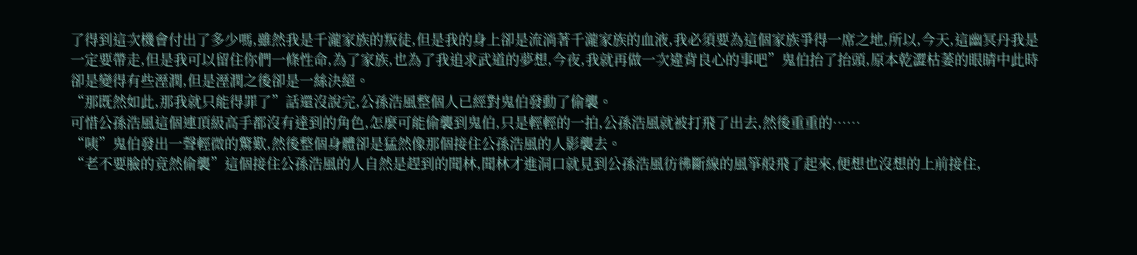了得到這次機會付出了多少嗎,雖然我是千瀧家族的叛徒,但是我的身上卻是流淌著千瀧家族的血液,我必須要為這個家族爭得一席之地,所以,今天,這幽冥丹我是一定要帶走,但是我可以留住你們一條性命,為了家族,也為了我追求武道的夢想,今夜,我就再做一次違背良心的事吧”鬼伯抬了抬頭,原本乾澀枯萎的眼睛中此時卻是變得有些溼潤,但是溼潤之後卻是一絲決絕。
“那既然如此,那我就只能得罪了”話還沒說完,公孫浩風整個人已經對鬼伯發動了偷襲。
可惜公孫浩風這個連頂級高手都沒有達到的角色,怎麼可能偷襲到鬼伯,只是輕輕的一拍,公孫浩風就被打飛了出去,然後重重的……
“咦”鬼伯發出一聲輕微的驚歎,然後整個身體卻是猛然像那個接住公孫浩風的人影襲去。
“老不要臉的竟然偷襲”這個接住公孫浩風的人自然是趕到的聞林,聞林才進洞口就見到公孫浩風彷彿斷線的風箏般飛了起來,便想也沒想的上前接住,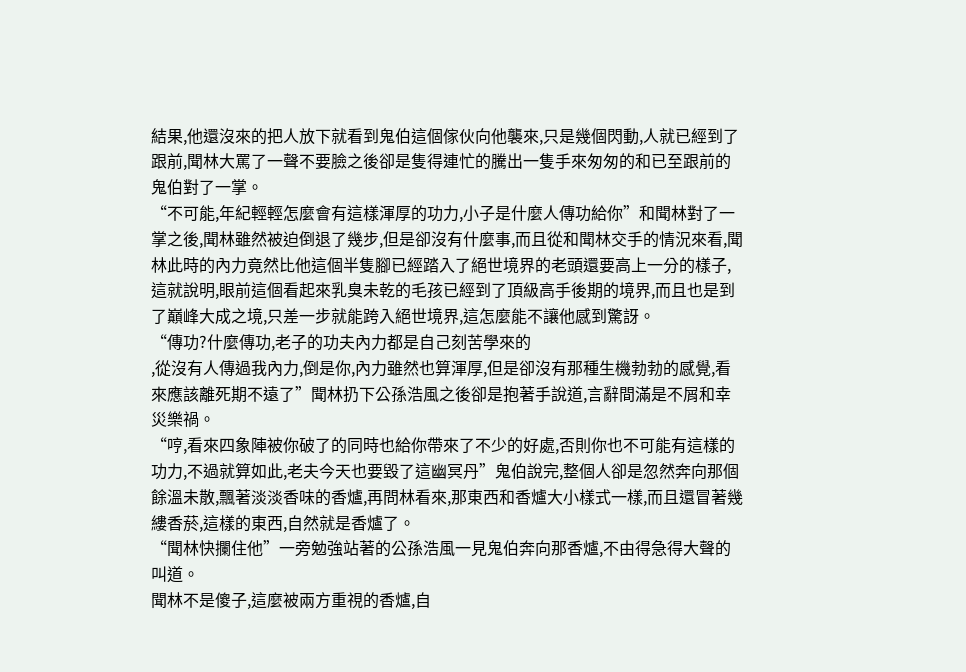結果,他還沒來的把人放下就看到鬼伯這個傢伙向他襲來,只是幾個閃動,人就已經到了跟前,聞林大罵了一聲不要臉之後卻是隻得連忙的騰出一隻手來匆匆的和已至跟前的鬼伯對了一掌。
“不可能,年紀輕輕怎麼會有這樣渾厚的功力,小子是什麼人傳功給你”和聞林對了一掌之後,聞林雖然被迫倒退了幾步,但是卻沒有什麼事,而且從和聞林交手的情況來看,聞林此時的內力竟然比他這個半隻腳已經踏入了絕世境界的老頭還要高上一分的樣子,這就說明,眼前這個看起來乳臭未乾的毛孩已經到了頂級高手後期的境界,而且也是到了巔峰大成之境,只差一步就能跨入絕世境界,這怎麼能不讓他感到驚訝。
“傳功?什麼傳功,老子的功夫內力都是自己刻苦學來的
,從沒有人傳過我內力,倒是你,內力雖然也算渾厚,但是卻沒有那種生機勃勃的感覺,看來應該離死期不遠了”聞林扔下公孫浩風之後卻是抱著手說道,言辭間滿是不屑和幸災樂禍。
“哼,看來四象陣被你破了的同時也給你帶來了不少的好處,否則你也不可能有這樣的功力,不過就算如此,老夫今天也要毀了這幽冥丹”鬼伯說完,整個人卻是忽然奔向那個餘溫未散,飄著淡淡香味的香爐,再問林看來,那東西和香爐大小樣式一樣,而且還冒著幾縷香菸,這樣的東西,自然就是香爐了。
“聞林快攔住他”一旁勉強站著的公孫浩風一見鬼伯奔向那香爐,不由得急得大聲的叫道。
聞林不是傻子,這麼被兩方重視的香爐,自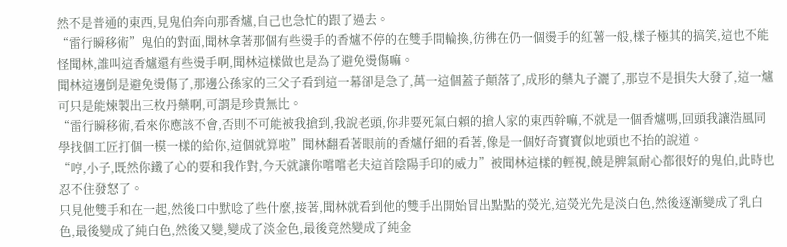然不是普通的東西,見鬼伯奔向那香爐,自己也急忙的跟了過去。
“雷行瞬移術”鬼伯的對面,聞林拿著那個有些燙手的香爐不停的在雙手間輪換,彷彿在仍一個燙手的紅薯一般,樣子極其的搞笑,這也不能怪聞林,誰叫這香爐還有些燙手啊,聞林這樣做也是為了避免燙傷嘛。
聞林這邊倒是避免燙傷了,那邊公孫家的三父子看到這一幕卻是急了,萬一這個蓋子顛落了,成形的藥丸子灑了,那豈不是損失大發了,這一爐可只是能煉製出三枚丹藥啊,可謂是珍貴無比。
“雷行瞬移術,看來你應該不會,否則不可能被我搶到,我說老頭,你非要死氣白賴的搶人家的東西幹嘛,不就是一個香爐嗎,回頭我讓浩風同學找個工匠打個一模一樣的給你,這個就算啦”聞林翻看著眼前的香爐仔細的看著,像是一個好奇寶寶似地頭也不抬的說道。
“哼,小子,既然你鐵了心的要和我作對,今天就讓你嚐嚐老夫這首陰陽手印的威力”被聞林這樣的輕視,饒是脾氣耐心都很好的鬼伯,此時也忍不住發怒了。
只見他雙手和在一起,然後口中默唸了些什麼,接著,聞林就看到他的雙手出開始冒出點點的熒光,這熒光先是淡白色,然後逐漸變成了乳白色,最後變成了純白色,然後又變,變成了淡金色,最後竟然變成了純金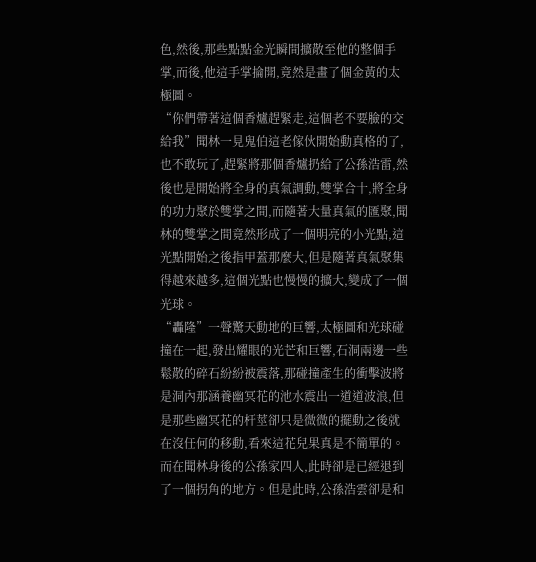色,然後,那些點點金光瞬間擴散至他的整個手掌,而後,他這手掌掄開,竟然是畫了個金黃的太極圖。
“你們帶著這個香爐趕緊走,這個老不要臉的交給我”聞林一見鬼伯這老傢伙開始動真格的了,也不敢玩了,趕緊將那個香爐扔給了公孫浩雷,然後也是開始將全身的真氣調動,雙掌合十,將全身的功力聚於雙掌之間,而隨著大量真氣的匯聚,聞林的雙掌之間竟然形成了一個明亮的小光點,這光點開始之後指甲蓋那麼大,但是隨著真氣聚集得越來越多,這個光點也慢慢的擴大,變成了一個光球。
“轟隆”一聲驚天動地的巨響,太極圖和光球碰撞在一起,發出耀眼的光芒和巨響,石洞兩邊一些鬆散的碎石紛紛被震落,那碰撞產生的衝擊波將是洞內那涵養幽冥花的池水震出一道道波浪,但是那些幽冥花的杆莖卻只是微微的擺動之後就在沒任何的移動,看來這花兒果真是不簡單的。
而在聞林身後的公孫家四人,此時卻是已經退到了一個拐角的地方。但是此時,公孫浩雲卻是和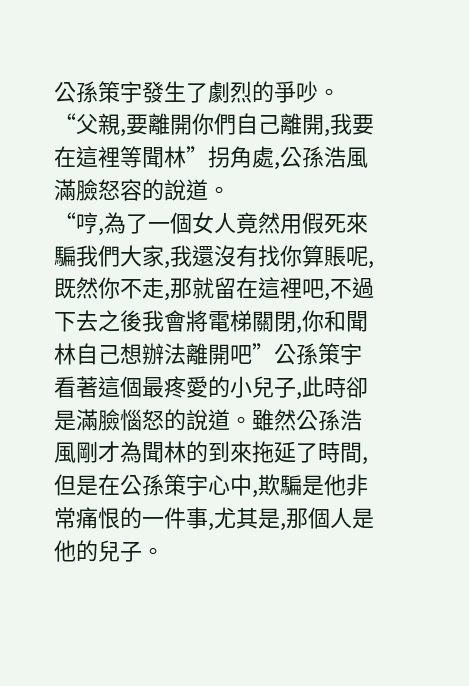公孫策宇發生了劇烈的爭吵。
“父親,要離開你們自己離開,我要在這裡等聞林”拐角處,公孫浩風滿臉怒容的說道。
“哼,為了一個女人竟然用假死來騙我們大家,我還沒有找你算賬呢,既然你不走,那就留在這裡吧,不過下去之後我會將電梯關閉,你和聞林自己想辦法離開吧”公孫策宇看著這個最疼愛的小兒子,此時卻是滿臉惱怒的說道。雖然公孫浩風剛才為聞林的到來拖延了時間,但是在公孫策宇心中,欺騙是他非常痛恨的一件事,尤其是,那個人是他的兒子。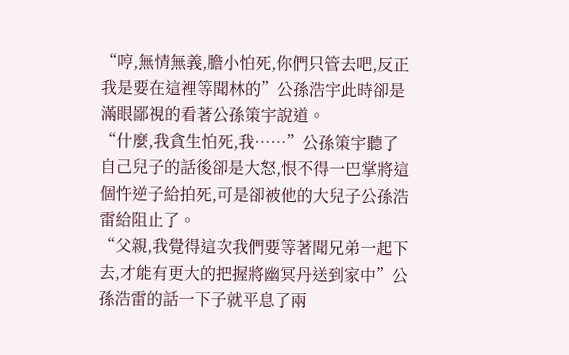“哼,無情無義,膽小怕死,你們只管去吧,反正我是要在這裡等聞林的”公孫浩宇此時卻是滿眼鄙視的看著公孫策宇說道。
“什麼,我貪生怕死,我……”公孫策宇聽了自己兒子的話後卻是大怒,恨不得一巴掌將這個忤逆子給拍死,可是卻被他的大兒子公孫浩雷給阻止了。
“父親,我覺得這次我們要等著聞兄弟一起下去,才能有更大的把握將幽冥丹送到家中”公孫浩雷的話一下子就平息了兩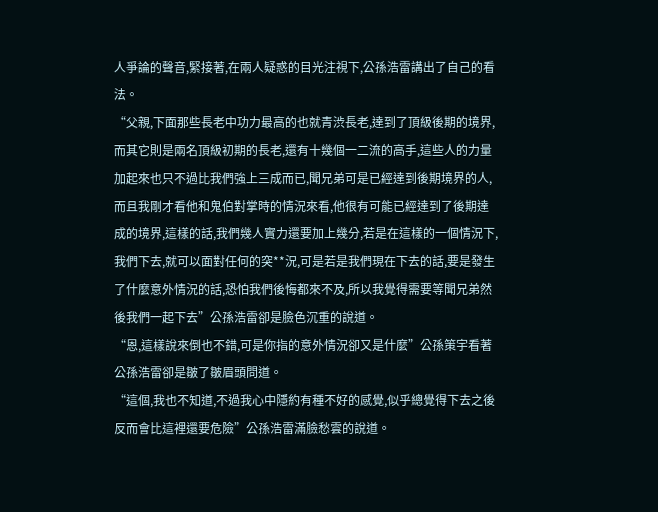人爭論的聲音,緊接著,在兩人疑惑的目光注視下,公孫浩雷講出了自己的看法。
“父親,下面那些長老中功力最高的也就青渋長老,達到了頂級後期的境界,而其它則是兩名頂級初期的長老,還有十幾個一二流的高手,這些人的力量加起來也只不過比我們強上三成而已,聞兄弟可是已經達到後期境界的人,而且我剛才看他和鬼伯對掌時的情況來看,他很有可能已經達到了後期達成的境界,這樣的話,我們幾人實力還要加上幾分,若是在這樣的一個情況下,我們下去,就可以面對任何的突**況,可是若是我們現在下去的話,要是發生了什麼意外情況的話,恐怕我們後悔都來不及,所以我覺得需要等聞兄弟然後我們一起下去”公孫浩雷卻是臉色沉重的說道。
“恩,這樣說來倒也不錯,可是你指的意外情況卻又是什麼”公孫策宇看著公孫浩雷卻是皺了皺眉頭問道。
“這個,我也不知道,不過我心中隱約有種不好的感覺,似乎總覺得下去之後反而會比這裡還要危險”公孫浩雷滿臉愁雲的說道。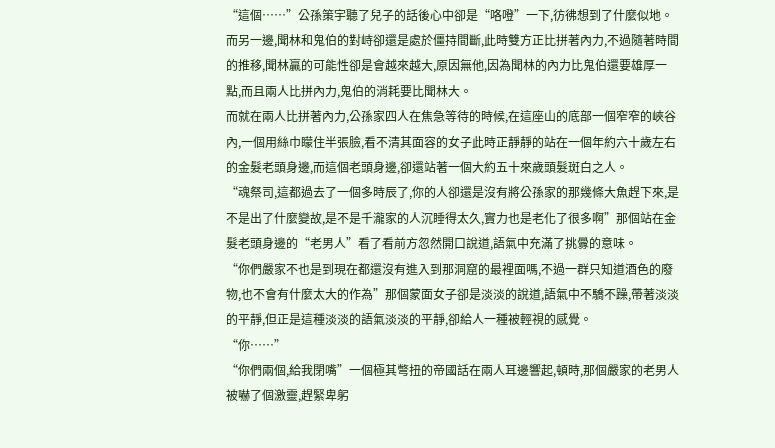“這個……”公孫策宇聽了兒子的話後心中卻是“咯噔”一下,彷彿想到了什麼似地。
而另一邊,聞林和鬼伯的對峙卻還是處於僵持間斷,此時雙方正比拼著內力,不過隨著時間的推移,聞林贏的可能性卻是會越來越大,原因無他,因為聞林的內力比鬼伯還要雄厚一點,而且兩人比拼內力,鬼伯的消耗要比聞林大。
而就在兩人比拼著內力,公孫家四人在焦急等待的時候,在這座山的底部一個窄窄的峽谷內,一個用絲巾矇住半張臉,看不清其面容的女子此時正靜靜的站在一個年約六十歲左右的金髮老頭身邊,而這個老頭身邊,卻還站著一個大約五十來歲頭髮斑白之人。
“魂祭司,這都過去了一個多時辰了,你的人卻還是沒有將公孫家的那幾條大魚趕下來,是不是出了什麼變故,是不是千瀧家的人沉睡得太久,實力也是老化了很多啊”那個站在金髮老頭身邊的“老男人”看了看前方忽然開口說道,語氣中充滿了挑釁的意味。
“你們嚴家不也是到現在都還沒有進入到那洞窟的最裡面嗎,不過一群只知道酒色的廢物,也不會有什麼太大的作為”那個蒙面女子卻是淡淡的說道,語氣中不驕不躁,帶著淡淡的平靜,但正是這種淡淡的語氣淡淡的平靜,卻給人一種被輕視的感覺。
“你……”
“你們兩個,給我閉嘴”一個極其彆扭的帝國話在兩人耳邊響起,頓時,那個嚴家的老男人被嚇了個激靈,趕緊卑躬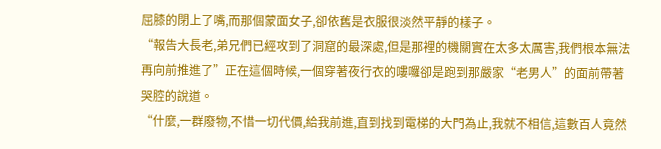屈膝的閉上了嘴,而那個蒙面女子,卻依舊是衣服很淡然平靜的樣子。
“報告大長老,弟兄們已經攻到了洞窟的最深處,但是那裡的機關實在太多太厲害,我們根本無法再向前推進了”正在這個時候,一個穿著夜行衣的嘍囉卻是跑到那嚴家“老男人”的面前帶著哭腔的說道。
“什麼,一群廢物,不惜一切代價,給我前進,直到找到電梯的大門為止,我就不相信,這數百人竟然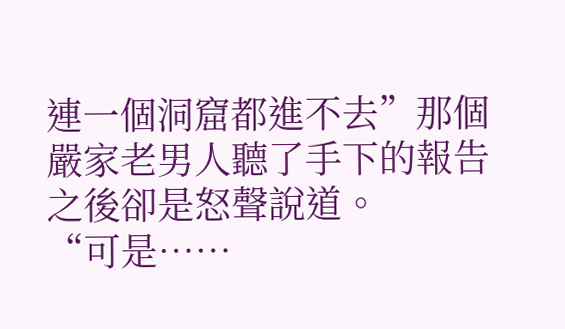連一個洞窟都進不去”那個嚴家老男人聽了手下的報告之後卻是怒聲說道。
“可是……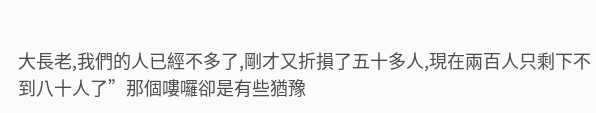大長老,我們的人已經不多了,剛才又折損了五十多人,現在兩百人只剩下不到八十人了”那個嘍囉卻是有些猶豫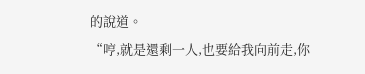的說道。
“哼,就是還剩一人,也要給我向前走,你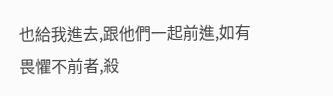也給我進去,跟他們一起前進,如有畏懼不前者,殺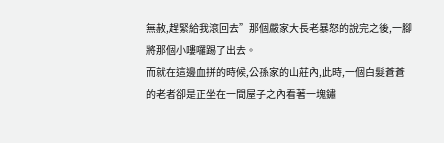無赦,趕緊給我滾回去”那個嚴家大長老暴怒的說完之後,一腳將那個小嘍囉踢了出去。
而就在這邊血拼的時候,公孫家的山莊內,此時,一個白髮蒼蒼的老者卻是正坐在一間屋子之內看著一塊鏽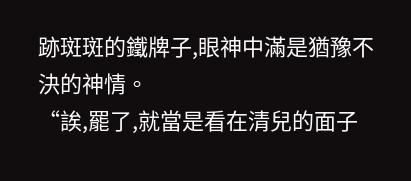跡斑斑的鐵牌子,眼神中滿是猶豫不決的神情。
“誒,罷了,就當是看在清兒的面子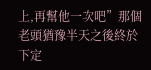上,再幫他一次吧”那個老頭猶豫半天之後終於下定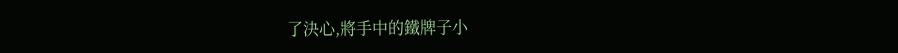了決心,將手中的鐵牌子小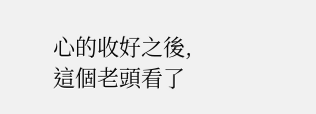心的收好之後,這個老頭看了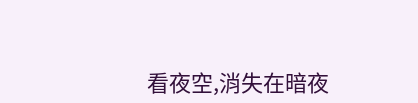看夜空,消失在暗夜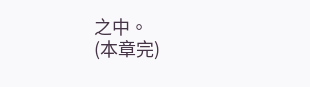之中。
(本章完)